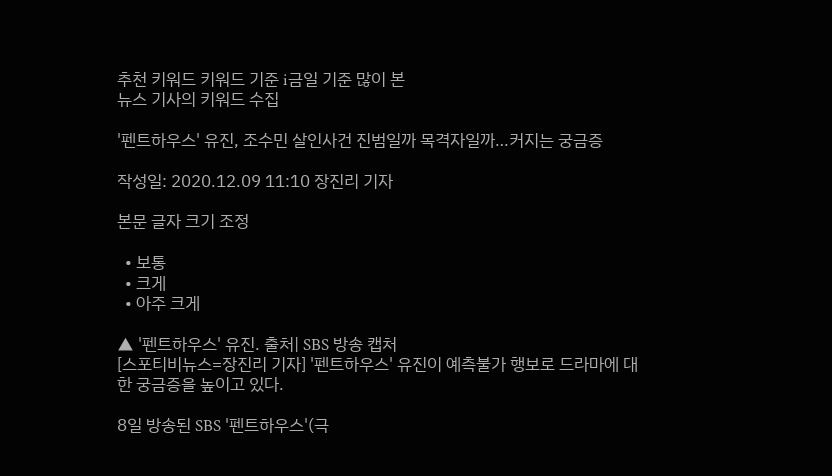추천 키워드 키워드 기준 i금일 기준 많이 본
뉴스 기사의 키워드 수집

'펜트하우스' 유진, 조수민 살인사건 진범일까 목격자일까…커지는 궁금증

작성일: 2020.12.09 11:10 장진리 기자

본문 글자 크기 조정

  • 보통
  • 크게
  • 아주 크게

▲ '펜트하우스' 유진. 출처| SBS 방송 캡처
[스포티비뉴스=장진리 기자] '펜트하우스' 유진이 예측불가 행보로 드라마에 대한 궁금증을 높이고 있다.

8일 방송된 SBS '펜트하우스'(극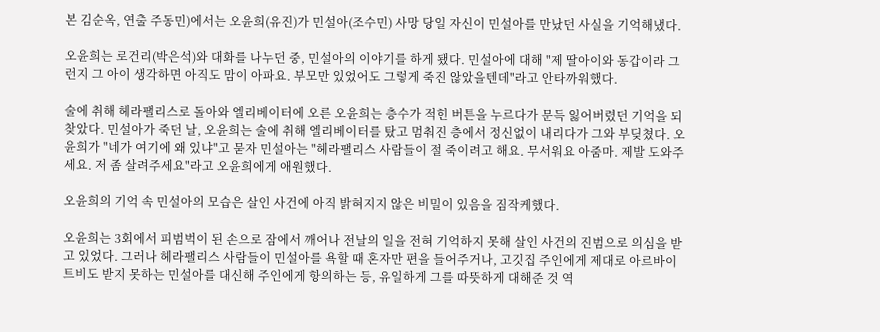본 김순옥, 연출 주동민)에서는 오윤희(유진)가 민설아(조수민) 사망 당일 자신이 민설아를 만났던 사실을 기억해냈다.

오윤희는 로건리(박은석)와 대화를 나누던 중, 민설아의 이야기를 하게 됐다. 민설아에 대해 "제 딸아이와 동갑이라 그런지 그 아이 생각하면 아직도 맘이 아파요. 부모만 있었어도 그렇게 죽진 않았을텐데"라고 안타까워했다.

술에 취해 헤라팰리스로 돌아와 엘리베이터에 오른 오윤희는 층수가 적힌 버튼을 누르다가 문득 잃어버렸던 기억을 되찾았다. 민설아가 죽던 날, 오윤희는 술에 취해 엘리베이터를 탔고 멈춰진 층에서 정신없이 내리다가 그와 부딪쳤다. 오윤희가 "네가 여기에 왜 있냐"고 묻자 민설아는 "헤라팰리스 사람들이 절 죽이려고 해요. 무서워요 아줌마. 제발 도와주세요. 저 좀 살려주세요"라고 오윤희에게 애원했다.

오윤희의 기억 속 민설아의 모습은 살인 사건에 아직 밝혀지지 않은 비밀이 있음을 짐작케했다.

오윤희는 3회에서 피범벅이 된 손으로 잠에서 깨어나 전날의 일을 전혀 기억하지 못해 살인 사건의 진범으로 의심을 받고 있었다. 그러나 헤라팰리스 사람들이 민설아를 욕할 때 혼자만 편을 들어주거나, 고깃집 주인에게 제대로 아르바이트비도 받지 못하는 민설아를 대신해 주인에게 항의하는 등, 유일하게 그를 따뜻하게 대해준 것 역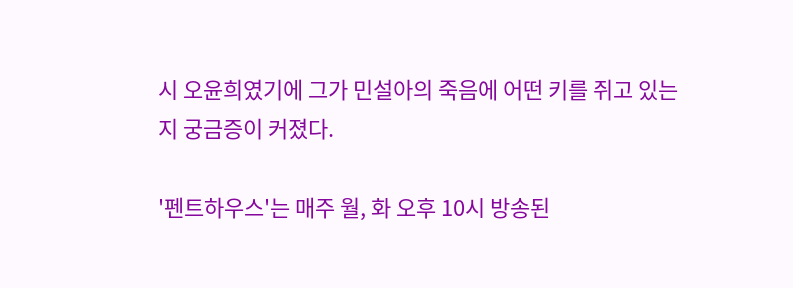시 오윤희였기에 그가 민설아의 죽음에 어떤 키를 쥐고 있는지 궁금증이 커졌다.

'펜트하우스'는 매주 월, 화 오후 10시 방송된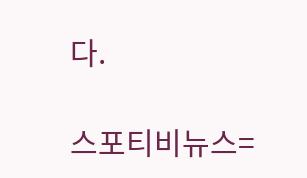다.

스포티비뉴스=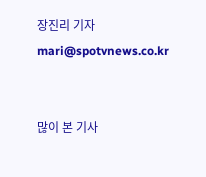장진리 기자 mari@spotvnews.co.kr


많이 본 기사